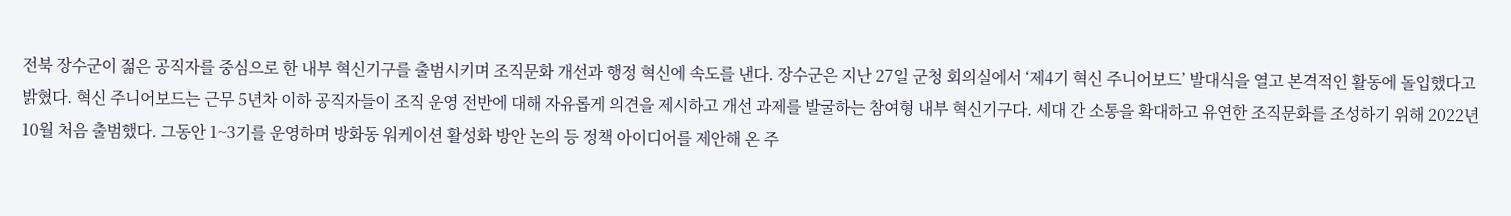전북 장수군이 젊은 공직자를 중심으로 한 내부 혁신기구를 출범시키며 조직문화 개선과 행정 혁신에 속도를 낸다. 장수군은 지난 27일 군청 회의실에서 ‘제4기 혁신 주니어보드’ 발대식을 열고 본격적인 활동에 돌입했다고 밝혔다. 혁신 주니어보드는 근무 5년차 이하 공직자들이 조직 운영 전반에 대해 자유롭게 의견을 제시하고 개선 과제를 발굴하는 참여형 내부 혁신기구다. 세대 간 소통을 확대하고 유연한 조직문화를 조성하기 위해 2022년 10월 처음 출범했다. 그동안 1~3기를 운영하며 방화동 워케이션 활성화 방안 논의 등 정책 아이디어를 제안해 온 주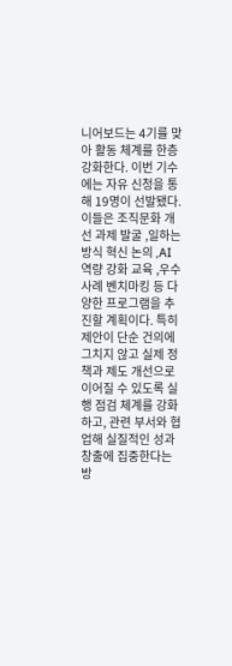니어보드는 4기를 맞아 활동 체계를 한층 강화한다. 이번 기수에는 자유 신청을 통해 19명이 선발됐다. 이들은 조직문화 개선 과제 발굴 ,일하는 방식 혁신 논의 ,AI 역량 강화 교육 ,우수사례 벤치마킹 등 다양한 프로그램을 추진할 계획이다. 특히 제안이 단순 건의에 그치지 않고 실제 정책과 제도 개선으로 이어질 수 있도록 실행 점검 체계를 강화하고, 관련 부서와 협업해 실질적인 성과 창출에 집중한다는 방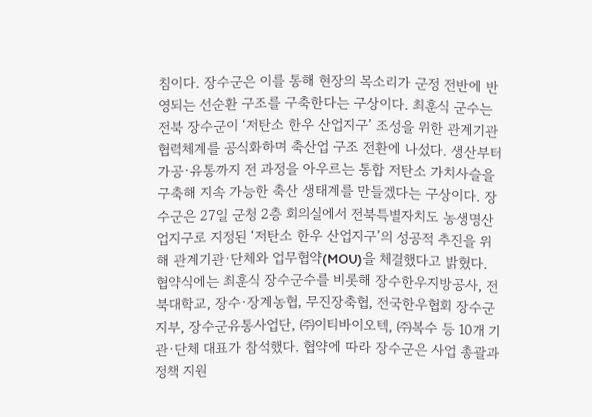침이다. 장수군은 이를 통해 현장의 목소리가 군정 전반에 반영되는 선순환 구조를 구축한다는 구상이다. 최훈식 군수는
전북 장수군이 ‘저탄소 한우 산업지구’ 조성을 위한 관계기관 협력체계를 공식화하며 축산업 구조 전환에 나섰다. 생산부터 가공·유통까지 전 과정을 아우르는 통합 저탄소 가치사슬을 구축해 지속 가능한 축산 생태계를 만들겠다는 구상이다. 장수군은 27일 군청 2층 회의실에서 전북특별자치도 농생명산업지구로 지정된 ‘저탄소 한우 산업지구’의 성공적 추진을 위해 관계기관·단체와 업무협약(MOU)을 체결했다고 밝혔다. 협약식에는 최훈식 장수군수를 비롯해 장수한우지방공사, 전북대학교, 장수·장계농협, 무진장축협, 전국한우협회 장수군지부, 장수군유통사업단, ㈜이티바이오텍, ㈜복수 등 10개 기관·단체 대표가 참석했다. 협약에 따라 장수군은 사업 총괄과 정책 지원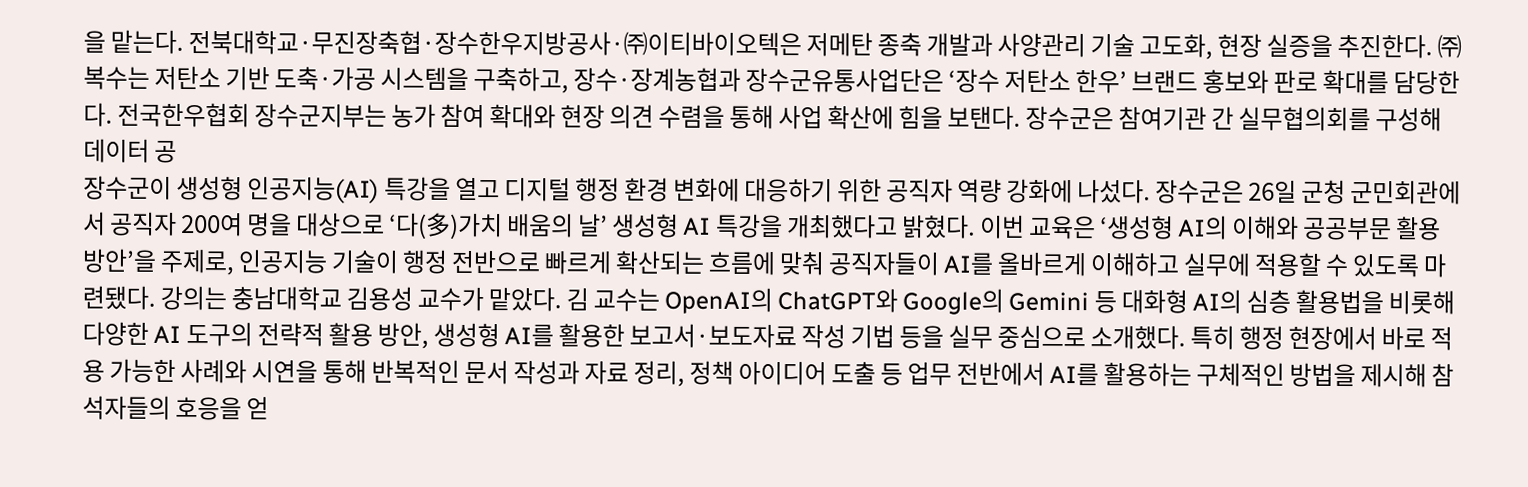을 맡는다. 전북대학교·무진장축협·장수한우지방공사·㈜이티바이오텍은 저메탄 종축 개발과 사양관리 기술 고도화, 현장 실증을 추진한다. ㈜복수는 저탄소 기반 도축·가공 시스템을 구축하고, 장수·장계농협과 장수군유통사업단은 ‘장수 저탄소 한우’ 브랜드 홍보와 판로 확대를 담당한다. 전국한우협회 장수군지부는 농가 참여 확대와 현장 의견 수렴을 통해 사업 확산에 힘을 보탠다. 장수군은 참여기관 간 실무협의회를 구성해 데이터 공
장수군이 생성형 인공지능(AI) 특강을 열고 디지털 행정 환경 변화에 대응하기 위한 공직자 역량 강화에 나섰다. 장수군은 26일 군청 군민회관에서 공직자 200여 명을 대상으로 ‘다(多)가치 배움의 날’ 생성형 AI 특강을 개최했다고 밝혔다. 이번 교육은 ‘생성형 AI의 이해와 공공부문 활용 방안’을 주제로, 인공지능 기술이 행정 전반으로 빠르게 확산되는 흐름에 맞춰 공직자들이 AI를 올바르게 이해하고 실무에 적용할 수 있도록 마련됐다. 강의는 충남대학교 김용성 교수가 맡았다. 김 교수는 OpenAI의 ChatGPT와 Google의 Gemini 등 대화형 AI의 심층 활용법을 비롯해 다양한 AI 도구의 전략적 활용 방안, 생성형 AI를 활용한 보고서·보도자료 작성 기법 등을 실무 중심으로 소개했다. 특히 행정 현장에서 바로 적용 가능한 사례와 시연을 통해 반복적인 문서 작성과 자료 정리, 정책 아이디어 도출 등 업무 전반에서 AI를 활용하는 구체적인 방법을 제시해 참석자들의 호응을 얻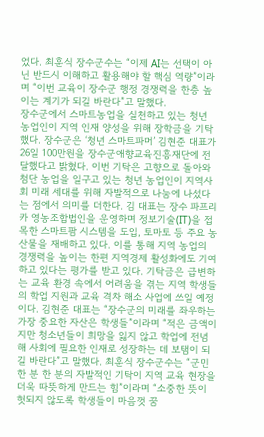었다. 최훈식 장수군수는 “이제 AI는 선택이 아닌 반드시 이해하고 활용해야 할 핵심 역량”이라며 “이번 교육이 장수군 행정 경쟁력을 한층 높이는 계기가 되길 바란다”고 말했다.
장수군에서 스마트농업을 실천하고 있는 청년 농업인이 지역 인재 양성을 위해 장학금을 기탁했다. 장수군은 ‘청년 스마트파머’ 김현준 대표가 26일 100만원을 장수군애향교육진흥재단에 전달했다고 밝혔다. 이번 기탁은 고향으로 돌아와 첨단 농업을 일구고 있는 청년 농업인이 지역사회 미래 세대를 위해 자발적으로 나눔에 나섰다는 점에서 의미를 더한다. 김 대표는 장수 파프리카 영농조합법인을 운영하며 정보기술(IT)을 접목한 스마트팜 시스템을 도입, 토마토 등 주요 농산물을 재배하고 있다. 이를 통해 지역 농업의 경쟁력을 높이는 한편 지역경제 활성화에도 기여하고 있다는 평가를 받고 있다. 기탁금은 급변하는 교육 환경 속에서 어려움을 겪는 지역 학생들의 학업 지원과 교육 격차 해소 사업에 쓰일 예정이다. 김현준 대표는 “장수군의 미래를 좌우하는 가장 중요한 자산은 학생들”이라며 “적은 금액이지만 청소년들이 희망을 잃지 않고 학업에 전념해 사회에 필요한 인재로 성장하는 데 보탬이 되길 바란다”고 말했다. 최훈식 장수군수는 “군민 한 분 한 분의 자발적인 기탁이 지역 교육 현장을 더욱 따뜻하게 만드는 힘”이라며 “소중한 뜻이 헛되지 않도록 학생들이 마음껏 꿈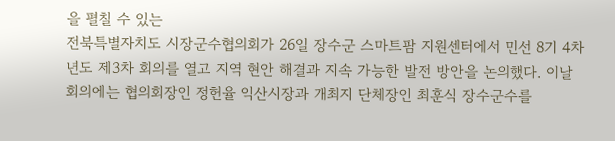을 펼칠 수 있는
전북특별자치도 시장군수협의회가 26일 장수군 스마트팜 지원센터에서 민선 8기 4차년도 제3차 회의를 열고 지역 현안 해결과 지속 가능한 발전 방안을 논의했다. 이날 회의에는 협의회장인 정헌율 익산시장과 개최지 단체장인 최훈식 장수군수를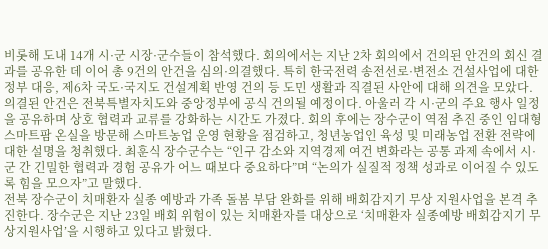비롯해 도내 14개 시·군 시장·군수들이 참석했다. 회의에서는 지난 2차 회의에서 건의된 안건의 회신 결과를 공유한 데 이어 총 9건의 안건을 심의·의결했다. 특히 한국전력 송전선로·변전소 건설사업에 대한 정부 대응, 제6차 국도·국지도 건설계획 반영 건의 등 도민 생활과 직결된 사안에 대해 의견을 모았다. 의결된 안건은 전북특별자치도와 중앙정부에 공식 건의될 예정이다. 아울러 각 시·군의 주요 행사 일정을 공유하며 상호 협력과 교류를 강화하는 시간도 가졌다. 회의 후에는 장수군이 역점 추진 중인 임대형 스마트팜 온실을 방문해 스마트농업 운영 현황을 점검하고, 청년농업인 육성 및 미래농업 전환 전략에 대한 설명을 청취했다. 최훈식 장수군수는 “인구 감소와 지역경제 여건 변화라는 공통 과제 속에서 시·군 간 긴밀한 협력과 경험 공유가 어느 때보다 중요하다”며 “논의가 실질적 정책 성과로 이어질 수 있도록 힘을 모으자”고 말했다.
전북 장수군이 치매환자 실종 예방과 가족 돌봄 부담 완화를 위해 배회감지기 무상 지원사업을 본격 추진한다. 장수군은 지난 23일 배회 위험이 있는 치매환자를 대상으로 ‘치매환자 실종예방 배회감지기 무상지원사업’을 시행하고 있다고 밝혔다.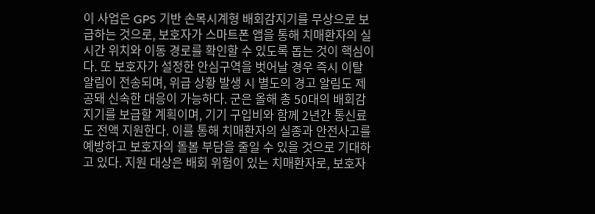이 사업은 GPS 기반 손목시계형 배회감지기를 무상으로 보급하는 것으로, 보호자가 스마트폰 앱을 통해 치매환자의 실시간 위치와 이동 경로를 확인할 수 있도록 돕는 것이 핵심이다. 또 보호자가 설정한 안심구역을 벗어날 경우 즉시 이탈 알림이 전송되며, 위급 상황 발생 시 별도의 경고 알림도 제공돼 신속한 대응이 가능하다. 군은 올해 총 50대의 배회감지기를 보급할 계획이며, 기기 구입비와 함께 2년간 통신료도 전액 지원한다. 이를 통해 치매환자의 실종과 안전사고를 예방하고 보호자의 돌봄 부담을 줄일 수 있을 것으로 기대하고 있다. 지원 대상은 배회 위험이 있는 치매환자로, 보호자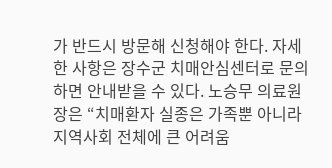가 반드시 방문해 신청해야 한다. 자세한 사항은 장수군 치매안심센터로 문의하면 안내받을 수 있다. 노승무 의료원장은 “치매환자 실종은 가족뿐 아니라 지역사회 전체에 큰 어려움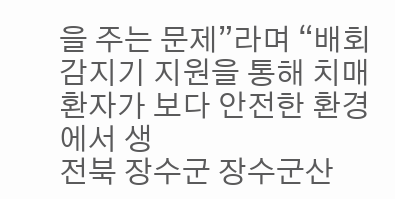을 주는 문제”라며 “배회감지기 지원을 통해 치매환자가 보다 안전한 환경에서 생
전북 장수군 장수군산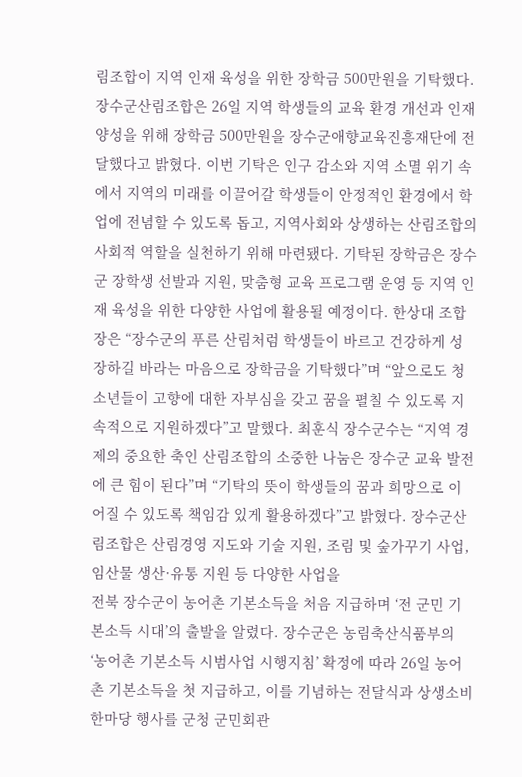림조합이 지역 인재 육성을 위한 장학금 500만원을 기탁했다. 장수군산림조합은 26일 지역 학생들의 교육 환경 개선과 인재 양성을 위해 장학금 500만원을 장수군애향교육진흥재단에 전달했다고 밝혔다. 이번 기탁은 인구 감소와 지역 소멸 위기 속에서 지역의 미래를 이끌어갈 학생들이 안정적인 환경에서 학업에 전념할 수 있도록 돕고, 지역사회와 상생하는 산림조합의 사회적 역할을 실천하기 위해 마련됐다. 기탁된 장학금은 장수군 장학생 선발과 지원, 맞춤형 교육 프로그램 운영 등 지역 인재 육성을 위한 다양한 사업에 활용될 예정이다. 한상대 조합장은 “장수군의 푸른 산림처럼 학생들이 바르고 건강하게 성장하길 바라는 마음으로 장학금을 기탁했다”며 “앞으로도 청소년들이 고향에 대한 자부심을 갖고 꿈을 펼칠 수 있도록 지속적으로 지원하겠다”고 말했다. 최훈식 장수군수는 “지역 경제의 중요한 축인 산림조합의 소중한 나눔은 장수군 교육 발전에 큰 힘이 된다”며 “기탁의 뜻이 학생들의 꿈과 희망으로 이어질 수 있도록 책임감 있게 활용하겠다”고 밝혔다. 장수군산림조합은 산림경영 지도와 기술 지원, 조림 및 숲가꾸기 사업, 임산물 생산·유통 지원 등 다양한 사업을
전북 장수군이 농어촌 기본소득을 처음 지급하며 ‘전 군민 기본소득 시대’의 출발을 알렸다. 장수군은 농림축산식품부의 ‘농어촌 기본소득 시범사업 시행지침’ 확정에 따라 26일 농어촌 기본소득을 첫 지급하고, 이를 기념하는 전달식과 상생소비 한마당 행사를 군청 군민회관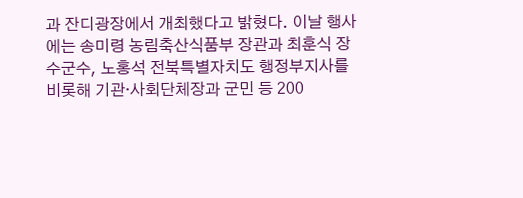과 잔디광장에서 개최했다고 밝혔다. 이날 행사에는 송미령 농림축산식품부 장관과 최훈식 장수군수, 노홍석 전북특별자치도 행정부지사를 비롯해 기관·사회단체장과 군민 등 200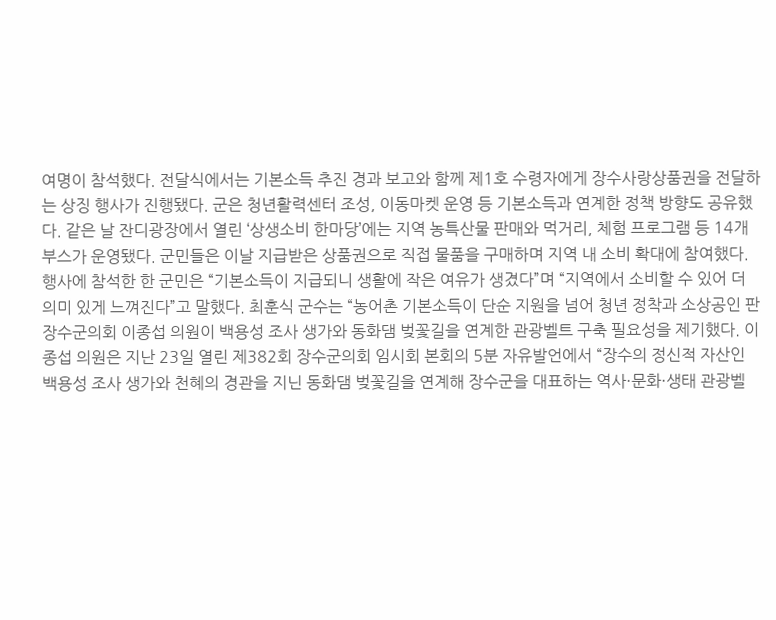여명이 참석했다. 전달식에서는 기본소득 추진 경과 보고와 함께 제1호 수령자에게 장수사랑상품권을 전달하는 상징 행사가 진행됐다. 군은 청년활력센터 조성, 이동마켓 운영 등 기본소득과 연계한 정책 방향도 공유했다. 같은 날 잔디광장에서 열린 ‘상생소비 한마당’에는 지역 농특산물 판매와 먹거리, 체험 프로그램 등 14개 부스가 운영됐다. 군민들은 이날 지급받은 상품권으로 직접 물품을 구매하며 지역 내 소비 확대에 참여했다. 행사에 참석한 한 군민은 “기본소득이 지급되니 생활에 작은 여유가 생겼다”며 “지역에서 소비할 수 있어 더 의미 있게 느껴진다”고 말했다. 최훈식 군수는 “농어촌 기본소득이 단순 지원을 넘어 청년 정착과 소상공인 판
장수군의회 이종섭 의원이 백용성 조사 생가와 동화댐 벚꽃길을 연계한 관광벨트 구축 필요성을 제기했다. 이종섭 의원은 지난 23일 열린 제382회 장수군의회 임시회 본회의 5분 자유발언에서 “장수의 정신적 자산인 백용성 조사 생가와 천혜의 경관을 지닌 동화댐 벚꽃길을 연계해 장수군을 대표하는 역사·문화·생태 관광벨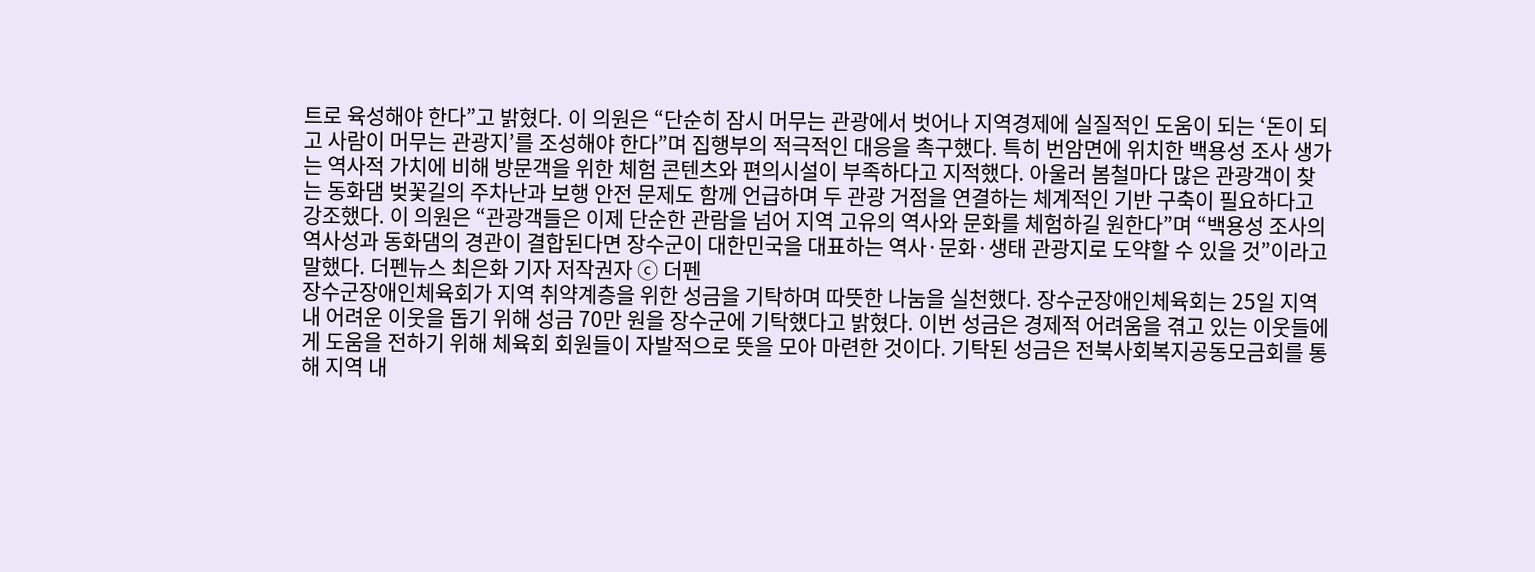트로 육성해야 한다”고 밝혔다. 이 의원은 “단순히 잠시 머무는 관광에서 벗어나 지역경제에 실질적인 도움이 되는 ‘돈이 되고 사람이 머무는 관광지’를 조성해야 한다”며 집행부의 적극적인 대응을 촉구했다. 특히 번암면에 위치한 백용성 조사 생가는 역사적 가치에 비해 방문객을 위한 체험 콘텐츠와 편의시설이 부족하다고 지적했다. 아울러 봄철마다 많은 관광객이 찾는 동화댐 벚꽃길의 주차난과 보행 안전 문제도 함께 언급하며 두 관광 거점을 연결하는 체계적인 기반 구축이 필요하다고 강조했다. 이 의원은 “관광객들은 이제 단순한 관람을 넘어 지역 고유의 역사와 문화를 체험하길 원한다”며 “백용성 조사의 역사성과 동화댐의 경관이 결합된다면 장수군이 대한민국을 대표하는 역사·문화·생태 관광지로 도약할 수 있을 것”이라고 말했다. 더펜뉴스 최은화 기자 저작권자 ⓒ 더펜
장수군장애인체육회가 지역 취약계층을 위한 성금을 기탁하며 따뜻한 나눔을 실천했다. 장수군장애인체육회는 25일 지역 내 어려운 이웃을 돕기 위해 성금 70만 원을 장수군에 기탁했다고 밝혔다. 이번 성금은 경제적 어려움을 겪고 있는 이웃들에게 도움을 전하기 위해 체육회 회원들이 자발적으로 뜻을 모아 마련한 것이다. 기탁된 성금은 전북사회복지공동모금회를 통해 지역 내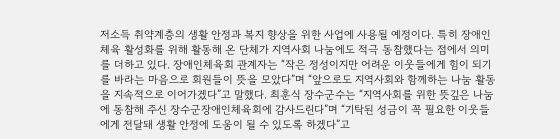저소득 취약계층의 생활 안정과 복지 향상을 위한 사업에 사용될 예정이다. 특히 장애인 체육 활성화를 위해 활동해 온 단체가 지역사회 나눔에도 적극 동참했다는 점에서 의미를 더하고 있다. 장애인체육회 관계자는 “작은 정성이지만 어려운 이웃들에게 힘이 되기를 바라는 마음으로 회원들이 뜻을 모았다”며 “앞으로도 지역사회와 함께하는 나눔 활동을 지속적으로 이어가겠다”고 말했다. 최훈식 장수군수는 “지역사회를 위한 뜻깊은 나눔에 동참해 주신 장수군장애인체육회에 감사드린다”며 “기탁된 성금이 꼭 필요한 이웃들에게 전달돼 생활 안정에 도움이 될 수 있도록 하겠다”고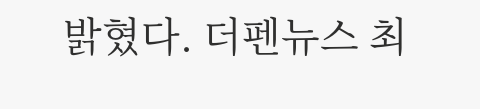밝혔다. 더펜뉴스 최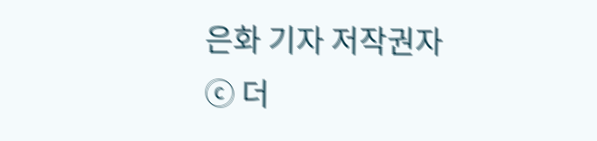은화 기자 저작권자 ⓒ 더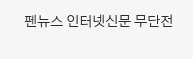펜뉴스 인터넷신문 무단전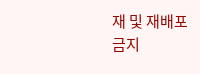재 및 재배포 금지